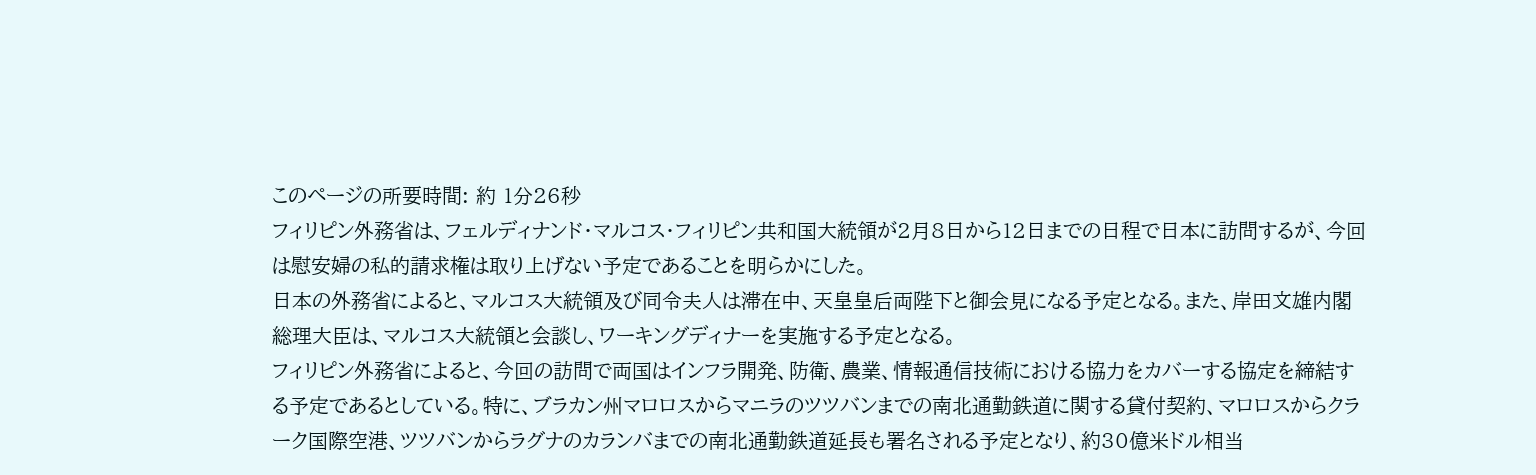このページの所要時間: 約 1分26秒
フィリピン外務省は、フェルディナンド・マルコス・フィリピン共和国大統領が2月8日から12日までの日程で日本に訪問するが、今回は慰安婦の私的請求権は取り上げない予定であることを明らかにした。
日本の外務省によると、マルコス大統領及び同令夫人は滞在中、天皇皇后両陛下と御会見になる予定となる。また、岸田文雄内閣総理大臣は、マルコス大統領と会談し、ワーキングディナーを実施する予定となる。
フィリピン外務省によると、今回の訪問で両国はインフラ開発、防衛、農業、情報通信技術における協力をカバーする協定を締結する予定であるとしている。特に、ブラカン州マロロスからマニラのツツバンまでの南北通勤鉄道に関する貸付契約、マロロスからクラーク国際空港、ツツバンからラグナのカランバまでの南北通勤鉄道延長も署名される予定となり、約30億米ドル相当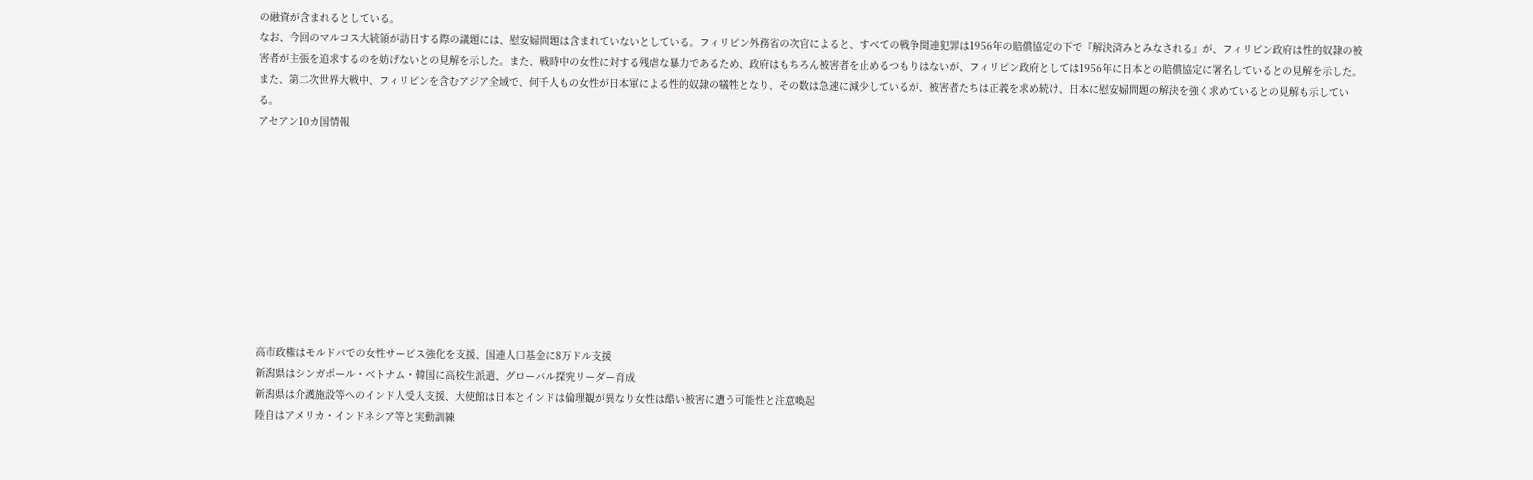の融資が含まれるとしている。
なお、今回のマルコス大統領が訪日する際の議題には、慰安婦問題は含まれていないとしている。フィリピン外務省の次官によると、すべての戦争関連犯罪は1956年の賠償協定の下で『解決済みとみなされる』が、フィリピン政府は性的奴隷の被害者が主張を追求するのを妨げないとの見解を示した。また、戦時中の女性に対する残虐な暴力であるため、政府はもちろん被害者を止めるつもりはないが、フィリピン政府としては1956年に日本との賠償協定に署名しているとの見解を示した。また、第二次世界大戦中、フィリピンを含むアジア全域で、何千人もの女性が日本軍による性的奴隷の犠牲となり、その数は急速に減少しているが、被害者たちは正義を求め続け、日本に慰安婦問題の解決を強く求めているとの見解も示している。
アセアン10カ国情報










高市政権はモルドバでの女性サービス強化を支援、国連人口基金に8万ドル支援
新潟県はシンガポール・ベトナム・韓国に高校生派遣、グローバル探究リーダー育成
新潟県は介護施設等へのインド人受入支援、大使館は日本とインドは倫理観が異なり女性は酷い被害に遭う可能性と注意喚起
陸自はアメリカ・インドネシア等と実動訓練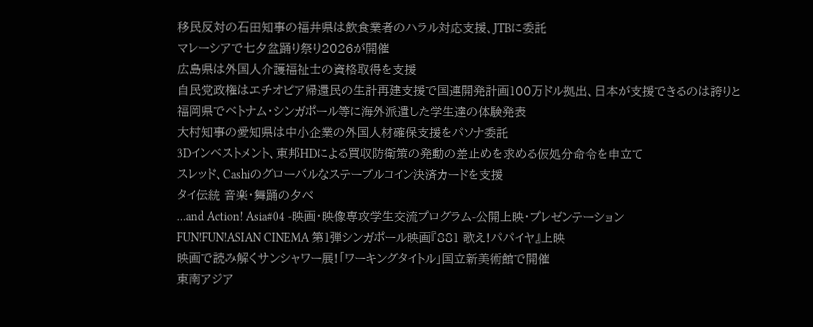移民反対の石田知事の福井県は飲食業者のハラル対応支援、JTBに委託
マレーシアで七夕盆踊り祭り2026が開催
広島県は外国人介護福祉士の資格取得を支援
自民党政権はエチオピア帰還民の生計再建支援で国連開発計画100万ドル拠出、日本が支援できるのは誇りと
福岡県でベトナム・シンガポール等に海外派遣した学生達の体験発表
大村知事の愛知県は中小企業の外国人材確保支援をパソナ委託
3Dインベストメント、東邦HDによる買収防衛策の発動の差止めを求める仮処分命令を申立て
スレッド、Cashiのグローバルなステーブルコイン決済カードを支援
タイ伝統 音楽・舞踊の夕べ
…and Action! Asia#04 -映画・映像専攻学生交流プログラム-公開上映・プレゼンテーション
FUN!FUN!ASIAN CINEMA 第1弾シンガポール映画『881 歌え!パパイヤ』上映
映画で読み解くサンシャワー展!「ワーキングタイトル」国立新美術館で開催
東南アジア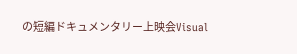の短編ドキュメンタリー上映会Visual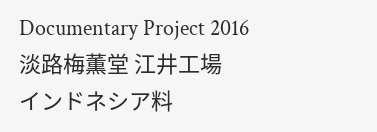Documentary Project 2016
淡路梅薫堂 江井工場
インドネシア料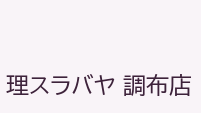理スラバヤ 調布店